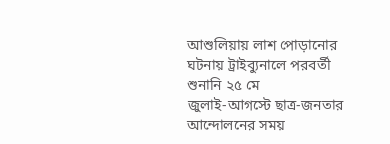আশুলিয়ায় লাশ পোড়ানোর ঘটনায় ট্রাইব্যুনালে পরবর্তী শুনানি ২৫ মে
জুলাই-আগস্টে ছাত্র-জনতার আন্দোলনের সময়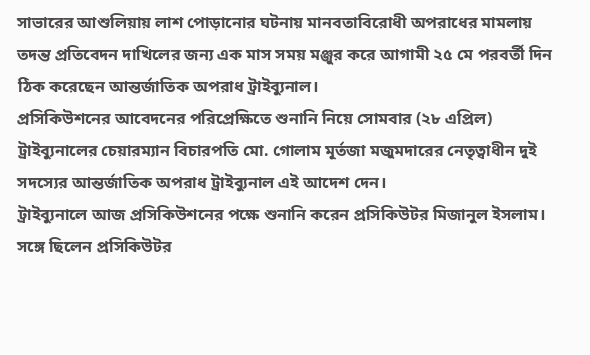সাভারের আশুলিয়ায় লাশ পোড়ানোর ঘটনায় মানবতাবিরোধী অপরাধের মামলায় তদন্ত প্রতিবেদন দাখিলের জন্য এক মাস সময় মঞ্জুর করে আগামী ২৫ মে পরবর্তী দিন ঠিক করেছেন আন্তর্জাতিক অপরাধ ট্রাইব্যুনাল।
প্রসিকিউশনের আবেদনের পরিপ্রেক্ষিতে শুনানি নিয়ে সোমবার (২৮ এপ্রিল) ট্রাইব্যুনালের চেয়ারম্যান বিচারপতি মো. গোলাম মূর্তজা মজুমদারের নেতৃত্বাধীন দুই সদস্যের আন্তর্জাতিক অপরাধ ট্রাইব্যুনাল এই আদেশ দেন।
ট্রাইব্যুনালে আজ প্রসিকিউশনের পক্ষে শুনানি করেন প্রসিকিউটর মিজানুল ইসলাম। সঙ্গে ছিলেন প্রসিকিউটর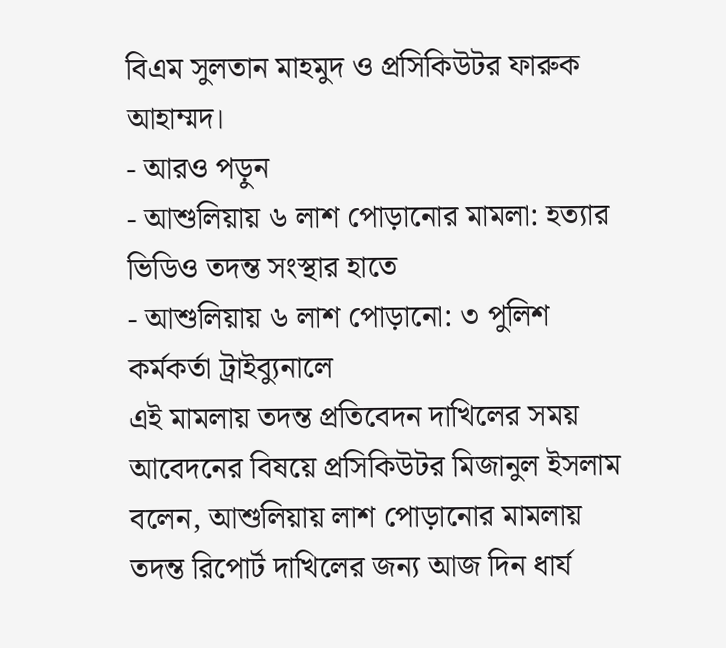বিএম সুলতান মাহমুদ ও প্রসিকিউটর ফারুক আহাম্মদ।
- আরও পড়ুন
- আশুলিয়ায় ৬ লাশ পোড়ানোর মামলা: হত্যার ভিডিও তদন্ত সংস্থার হাতে
- আশুলিয়ায় ৬ লাশ পোড়ানো: ৩ পুলিশ কর্মকর্তা ট্রাইব্যুনালে
এই মামলায় তদন্ত প্রতিবেদন দাখিলের সময় আবেদনের বিষয়ে প্রসিকিউটর মিজানুল ইসলাম বলেন, আশুলিয়ায় লাশ পোড়ানোর মামলায় তদন্ত রিপোর্ট দাখিলের জন্য আজ দিন ধার্য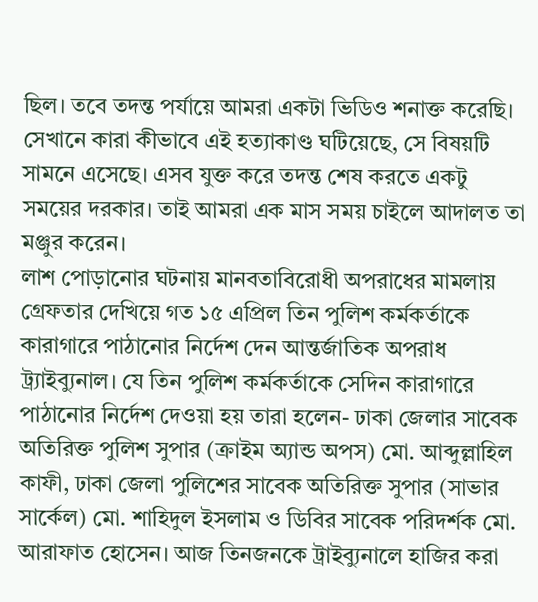ছিল। তবে তদন্ত পর্যায়ে আমরা একটা ভিডিও শনাক্ত করেছি। সেখানে কারা কীভাবে এই হত্যাকাণ্ড ঘটিয়েছে, সে বিষয়টি সামনে এসেছে। এসব যুক্ত করে তদন্ত শেষ করতে একটু সময়ের দরকার। তাই আমরা এক মাস সময় চাইলে আদালত তা মঞ্জুর করেন।
লাশ পোড়ানোর ঘটনায় মানবতাবিরোধী অপরাধের মামলায় গ্রেফতার দেখিয়ে গত ১৫ এপ্রিল তিন পুলিশ কর্মকর্তাকে কারাগারে পাঠানোর নির্দেশ দেন আন্তর্জাতিক অপরাধ ট্র্যাইব্যুনাল। যে তিন পুলিশ কর্মকর্তাকে সেদিন কারাগারে পাঠানোর নির্দেশ দেওয়া হয় তারা হলেন- ঢাকা জেলার সাবেক অতিরিক্ত পুলিশ সুপার (ক্রাইম অ্যান্ড অপস) মো. আব্দুল্লাহিল কাফী, ঢাকা জেলা পুলিশের সাবেক অতিরিক্ত সুপার (সাভার সার্কেল) মো. শাহিদুল ইসলাম ও ডিবির সাবেক পরিদর্শক মো. আরাফাত হোসেন। আজ তিনজনকে ট্রাইব্যুনালে হাজির করা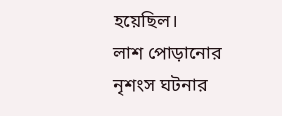হয়েছিল।
লাশ পোড়ানোর নৃশংস ঘটনার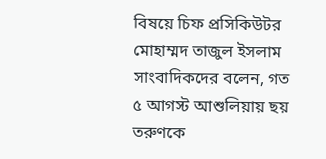বিষয়ে চিফ প্রসিকিউটর মোহাম্মদ তাজুল ইসলাম সাংবাদিকদের বলেন, গত ৫ আগস্ট আশুলিয়ায় ছয় তরুণকে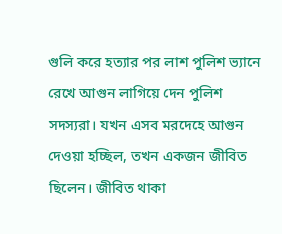গুলি করে হত্যার পর লাশ পুলিশ ভ্যানে রেখে আগুন লাগিয়ে দেন পুলিশ সদস্যরা। যখন এসব মরদেহে আগুন দেওয়া হচ্ছিল, তখন একজন জীবিত ছিলেন। জীবিত থাকা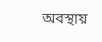অবস্থায়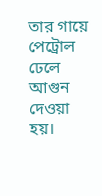তার গায়ে পেট্রোল ঢেলে আগুন দেওয়া হয়।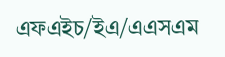এফএইচ/ইএ/এএসএম